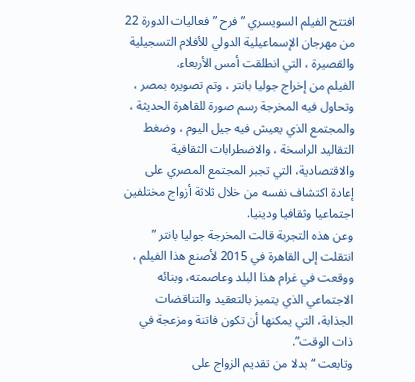افتتح الفيلم السويسري ” فرح ” فعاليات الدورة 22 من مهرجان الإسماعيلية الدولي للأفلام التسجيلية والقصيرة ، التي انطلقت أمس الأربعاء.
الفيلم من إخراج جوليا بانتر ، وتم تصويره بمصر ، وتحاول فيه المخرجة رسم صورة للقاهرة الحديثة ، والمجتمع الذي يعيش فيه جيل اليوم ، وضغط التقاليد الراسخة ، والاضطرابات الثقافية والاقتصادية، التي تجبر المجتمع المصري على إعادة اكتشاف نفسه من خلال ثلاثة أزواج مختلفين اجتماعيا وثقافيا ودينيا.
وعن هذه التجربة قالت المخرجة جوليا بانتر ” انتقلت إلى القاهرة في 2015 لأصنع هذا الفيلم ، ووقعت في غرام هذا البلد وعاصمته، وبنائه الاجتماعي الذي يتميز بالتعقيد والتناقضات الجذابة، التي يمكنها أن تكون فاتنة ومزعجة في ذات الوقت”.
وتابعت “بدلا من تقديم الزواج على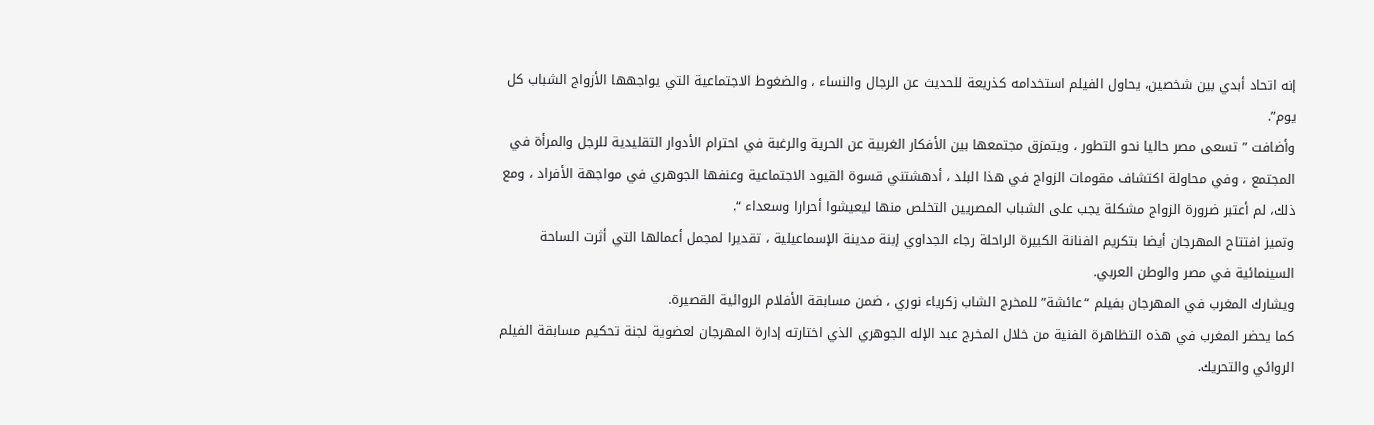إنه اتحاد أبدي بين شخصين، يحاول الفيلم استخدامه كذريعة للحديث عن الرجال والنساء ، والضغوط الاجتماعية التي يواجهها الأزواج الشباب كل يوم”.
وأضافت ” تسعى مصر حاليا نحو التطور ، ويتمزق مجتمعها بين الأفكار الغربية عن الحرية والرغبة في احترام الأدوار التقليدية للرجل والمرأة في المجتمع ، وفي محاولة اكتشاف مقومات الزواج في هذا البلد ، أدهشتني قسوة القيود الاجتماعية وعنفها الجوهري في مواجهة الأفراد ، ومع ذلك، لم أعتبر ضرورة الزواج مشكلة يجب على الشباب المصريين التخلص منها ليعيشوا أحرارا وسعداء “.
وتميز افتتاح المهرجان أيضا بتكريم الفنانة الكبيرة الراحلة رجاء الجداوي إبنة مدينة الإسماعيلية ، تقديرا لمجمل أعمالها التي أثرت الساحة السينمائية في مصر والوطن العربي.
ويشارك المغرب في المهرجان بفيلم “عائشة” للمخرج الشاب زكرياء نوري ، ضمن مسابقة الأفلام الروائية القصيرة.
كما يحضر المغرب في هذه التظاهرة الفنية من خلال المخرج عبد الإله الجوهري الذي اختارته إدارة المهرجان لعضوية لجنة تحكيم مسابقة الفيلم الروائي والتحريك.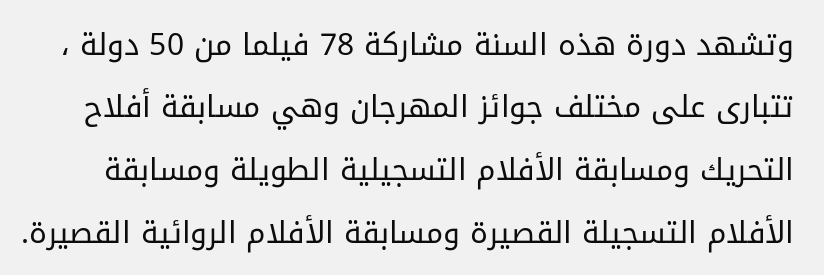وتشهد دورة هذه السنة مشاركة 78 فيلما من 50 دولة ، تتبارى على مختلف جوائز المهرجان وهي مسابقة أفلاح التحريك ومسابقة الأفلام التسجيلية الطويلة ومسابقة الأفلام التسجيلة القصيرة ومسابقة الأفلام الروائية القصيرة.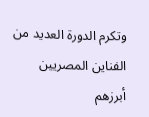وتكرم الدورة العديد من الفناين المصريين أبرزهم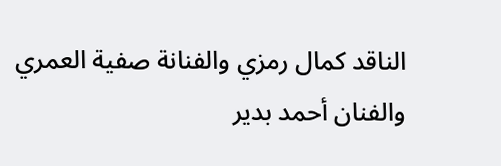الناقد كمال رمزي والفنانة صفية العمري والفنان أحمد بدير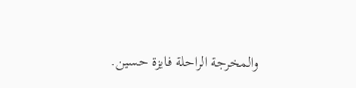والمخرجة الراحلة فايزة حسين.